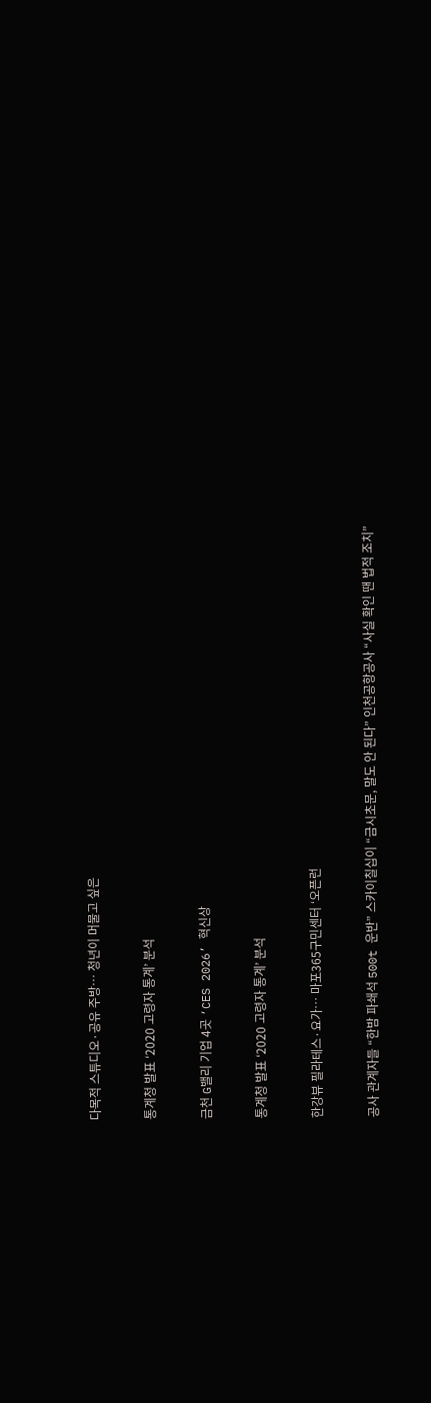다목적 스튜디오·공유 주방… 청년이 머물고 싶은

통계청 발표 ‘2020 고령자 통계’ 분석

금천 G밸리 기업 4곳 ‘CES 2026’ 혁신상

통계청 발표 ‘2020 고령자 통계’ 분석

한강뷰 필라테스·요가… 마포365구민센터 ‘오픈런

공사 관계자들 “한밤 파쇄석 500t 운반” 스카이칠십이 “금시초문, 말도 안 된다” 인천공항공사 “사실 확인 땐 법적 조치”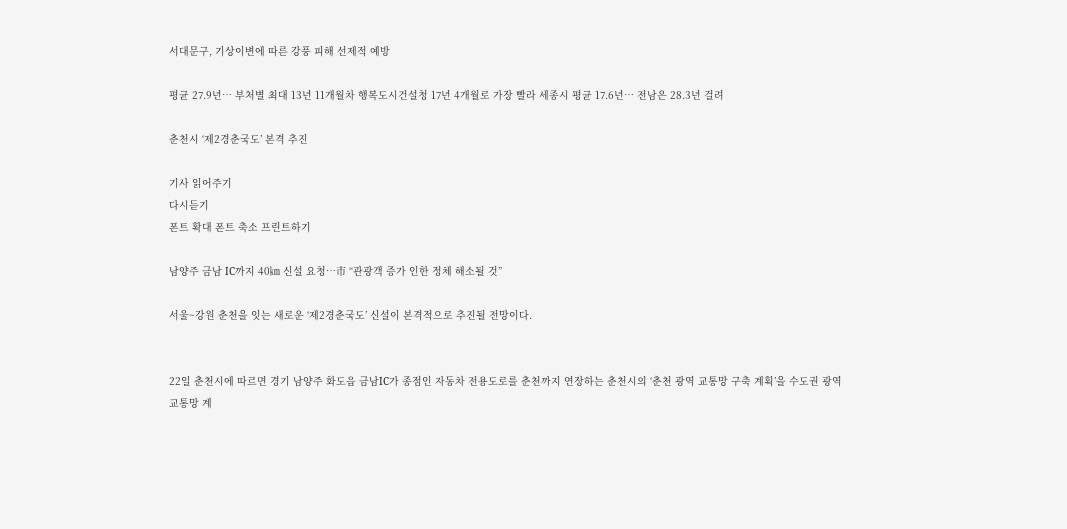서대문구, 기상이변에 따른 강풍 피해 선제적 예방

평균 27.9년… 부처별 최대 13년 11개월차 행복도시건설청 17년 4개월로 가장 빨라 세종시 평균 17.6년… 전남은 28.3년 걸려

춘천시 ‘제2경춘국도’ 본격 추진

기사 읽어주기
다시듣기
폰트 확대 폰트 축소 프린트하기

남양주 금남 IC까지 40㎞ 신설 요청…市 “관광객 증가 인한 정체 해소될 것”

서울~강원 춘천을 잇는 새로운 ‘제2경춘국도’ 신설이 본격적으로 추진될 전망이다.


22일 춘천시에 따르면 경기 남양주 화도읍 금남IC가 종점인 자동차 전용도로를 춘천까지 연장하는 춘천시의 ‘춘천 광역 교통망 구축 계획’을 수도권 광역 교통망 계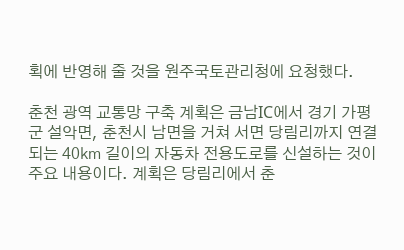획에 반영해 줄 것을 원주국토관리청에 요청했다.

춘천 광역 교통망 구축 계획은 금남IC에서 경기 가평군 설악면, 춘천시 남면을 거쳐 서면 당림리까지 연결되는 40㎞ 길이의 자동차 전용도로를 신설하는 것이 주요 내용이다. 계획은 당림리에서 춘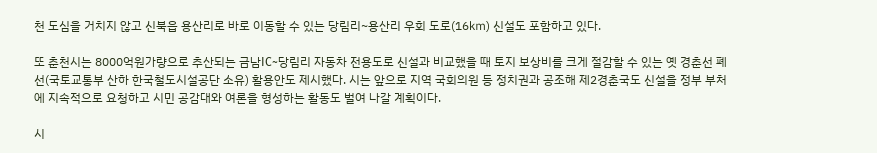천 도심을 거치지 않고 신북읍 용산리로 바로 이동할 수 있는 당림리~용산리 우회 도로(16㎞) 신설도 포함하고 있다.

또 춘천시는 8000억원가량으로 추산되는 금남IC~당림리 자동차 전용도로 신설과 비교했을 때 토지 보상비를 크게 절감할 수 있는 옛 경춘선 폐선(국토교통부 산하 한국철도시설공단 소유) 활용안도 제시했다. 시는 앞으로 지역 국회의원 등 정치권과 공조해 제2경춘국도 신설을 정부 부처에 지속적으로 요청하고 시민 공감대와 여론을 형성하는 활동도 벌여 나갈 계획이다.

시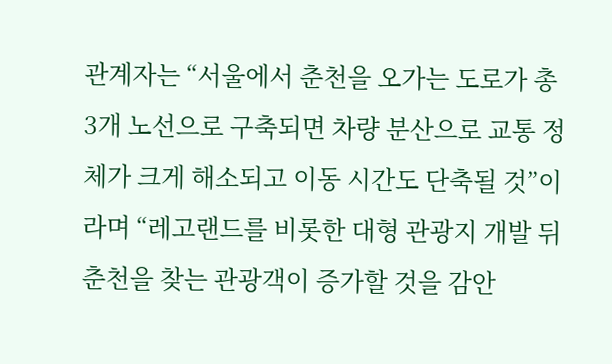관계자는 “서울에서 춘천을 오가는 도로가 총 3개 노선으로 구축되면 차량 분산으로 교통 정체가 크게 해소되고 이동 시간도 단축될 것”이라며 “레고랜드를 비롯한 대형 관광지 개발 뒤 춘천을 찾는 관광객이 증가할 것을 감안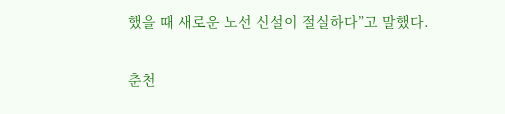했을 때 새로운 노선 신설이 절실하다”고 말했다.

춘천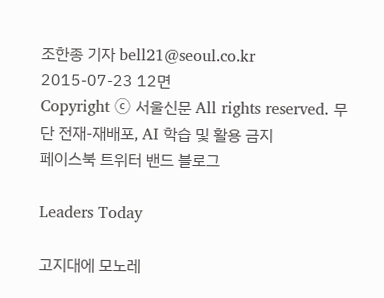조한종 기자 bell21@seoul.co.kr
2015-07-23 12면
Copyright ⓒ 서울신문 All rights reserved. 무단 전재-재배포, AI 학습 및 활용 금지
페이스북 트위터 밴드 블로그

Leaders Today

고지대에 모노레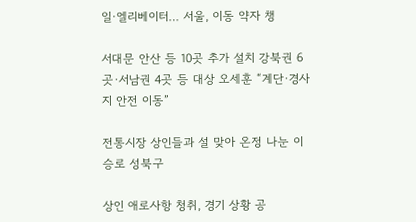일·엘리베이터… 서울, 이동 약자 챙

서대문 안산 등 10곳 추가 설치 강북권 6곳·서남권 4곳 등 대상 오세훈 “계단·경사지 안전 이동”

전통시장 상인들과 설 맞아 온정 나눈 이승로 성북구

상인 애로사항 청취, 경기 상황 공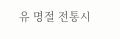유 명절 전통시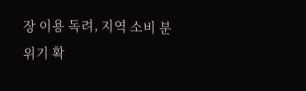장 이용 독려, 지역 소비 분위기 확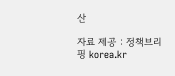산

자료 제공 : 정책브리핑 korea.kr